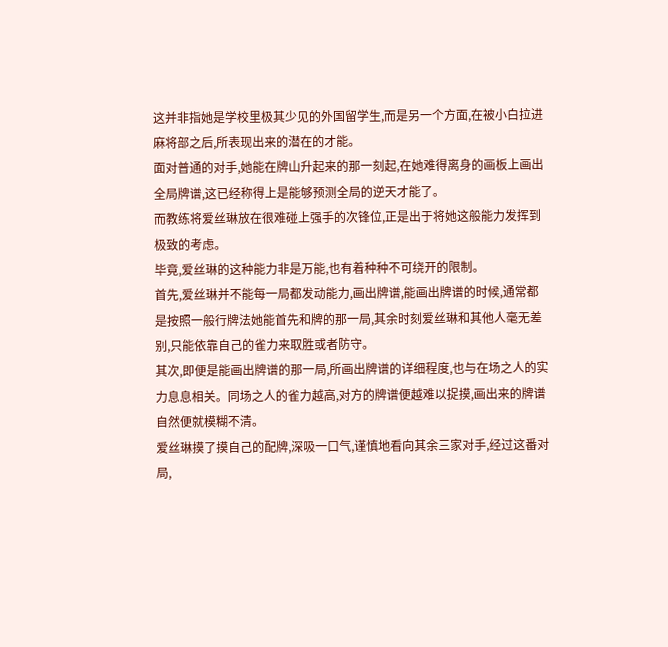这并非指她是学校里极其少见的外国留学生,而是另一个方面,在被小白拉进麻将部之后,所表现出来的潜在的才能。
面对普通的对手,她能在牌山升起来的那一刻起,在她难得离身的画板上画出全局牌谱,这已经称得上是能够预测全局的逆天才能了。
而教练将爱丝琳放在很难碰上强手的次锋位,正是出于将她这般能力发挥到极致的考虑。
毕竟,爱丝琳的这种能力非是万能,也有着种种不可绕开的限制。
首先,爱丝琳并不能每一局都发动能力,画出牌谱,能画出牌谱的时候,通常都是按照一般行牌法她能首先和牌的那一局,其余时刻爱丝琳和其他人毫无差别,只能依靠自己的雀力来取胜或者防守。
其次,即便是能画出牌谱的那一局,所画出牌谱的详细程度,也与在场之人的实力息息相关。同场之人的雀力越高,对方的牌谱便越难以捉摸,画出来的牌谱自然便就模糊不清。
爱丝琳摸了摸自己的配牌,深吸一口气,谨慎地看向其余三家对手,经过这番对局,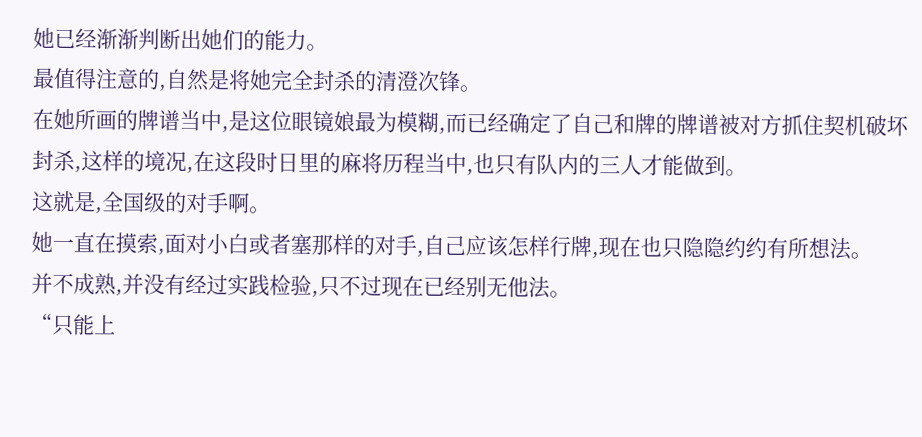她已经渐渐判断出她们的能力。
最值得注意的,自然是将她完全封杀的清澄次锋。
在她所画的牌谱当中,是这位眼镜娘最为模糊,而已经确定了自己和牌的牌谱被对方抓住契机破坏封杀,这样的境况,在这段时日里的麻将历程当中,也只有队内的三人才能做到。
这就是,全国级的对手啊。
她一直在摸索,面对小白或者塞那样的对手,自己应该怎样行牌,现在也只隐隐约约有所想法。
并不成熟,并没有经过实践检验,只不过现在已经别无他法。
“只能上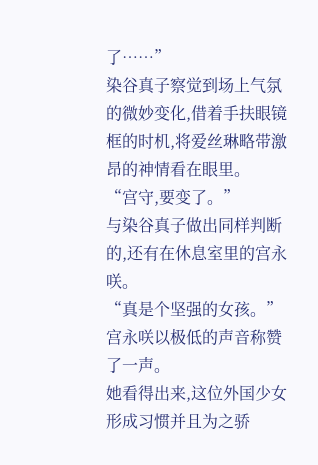了……”
染谷真子察觉到场上气氛的微妙变化,借着手扶眼镜框的时机,将爱丝琳略带激昂的神情看在眼里。
“宫守,要变了。”
与染谷真子做出同样判断的,还有在休息室里的宫永咲。
“真是个坚强的女孩。”
宫永咲以极低的声音称赞了一声。
她看得出来,这位外国少女形成习惯并且为之骄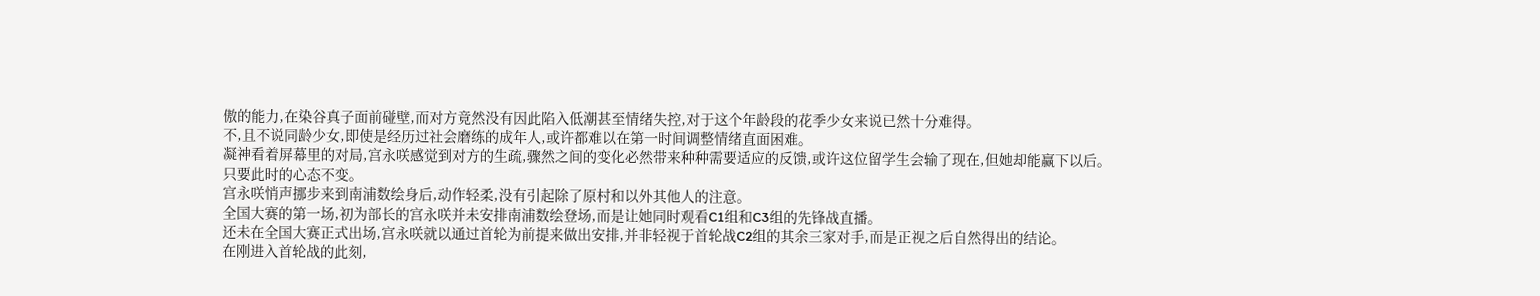傲的能力,在染谷真子面前碰壁,而对方竟然没有因此陷入低潮甚至情绪失控,对于这个年龄段的花季少女来说已然十分难得。
不,且不说同龄少女,即使是经历过社会磨练的成年人,或许都难以在第一时间调整情绪直面困难。
凝神看着屏幕里的对局,宫永咲感觉到对方的生疏,骤然之间的变化必然带来种种需要适应的反馈,或许这位留学生会输了现在,但她却能赢下以后。
只要此时的心态不变。
宫永咲悄声挪步来到南浦数绘身后,动作轻柔,没有引起除了原村和以外其他人的注意。
全国大赛的第一场,初为部长的宫永咲并未安排南浦数绘登场,而是让她同时观看C1组和C3组的先锋战直播。
还未在全国大赛正式出场,宫永咲就以通过首轮为前提来做出安排,并非轻视于首轮战C2组的其余三家对手,而是正视之后自然得出的结论。
在刚进入首轮战的此刻,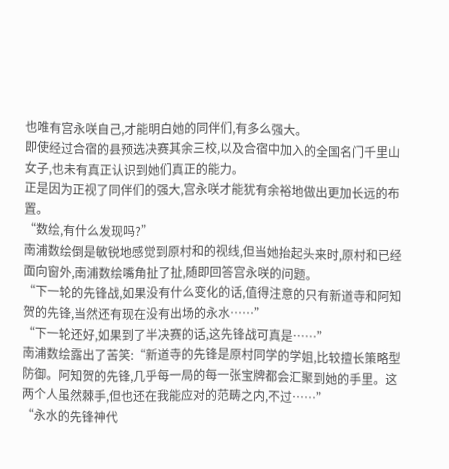也唯有宫永咲自己,才能明白她的同伴们,有多么强大。
即使经过合宿的县预选决赛其余三校,以及合宿中加入的全国名门千里山女子,也未有真正认识到她们真正的能力。
正是因为正视了同伴们的强大,宫永咲才能犹有余裕地做出更加长远的布置。
“数绘,有什么发现吗?”
南浦数绘倒是敏锐地感觉到原村和的视线,但当她抬起头来时,原村和已经面向窗外,南浦数绘嘴角扯了扯,随即回答宫永咲的问题。
“下一轮的先锋战,如果没有什么变化的话,值得注意的只有新道寺和阿知贺的先锋,当然还有现在没有出场的永水……”
“下一轮还好,如果到了半决赛的话,这先锋战可真是……”
南浦数绘露出了苦笑:“新道寺的先锋是原村同学的学姐,比较擅长策略型防御。阿知贺的先锋,几乎每一局的每一张宝牌都会汇聚到她的手里。这两个人虽然棘手,但也还在我能应对的范畴之内,不过……”
“永水的先锋神代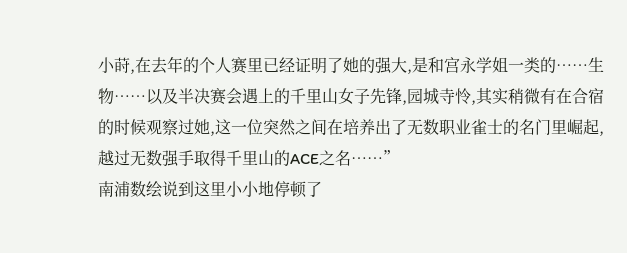小莳,在去年的个人赛里已经证明了她的强大,是和宫永学姐一类的……生物……以及半决赛会遇上的千里山女子先锋,园城寺怜,其实稍微有在合宿的时候观察过她,这一位突然之间在培养出了无数职业雀士的名门里崛起,越过无数强手取得千里山的ACE之名……”
南浦数绘说到这里小小地停顿了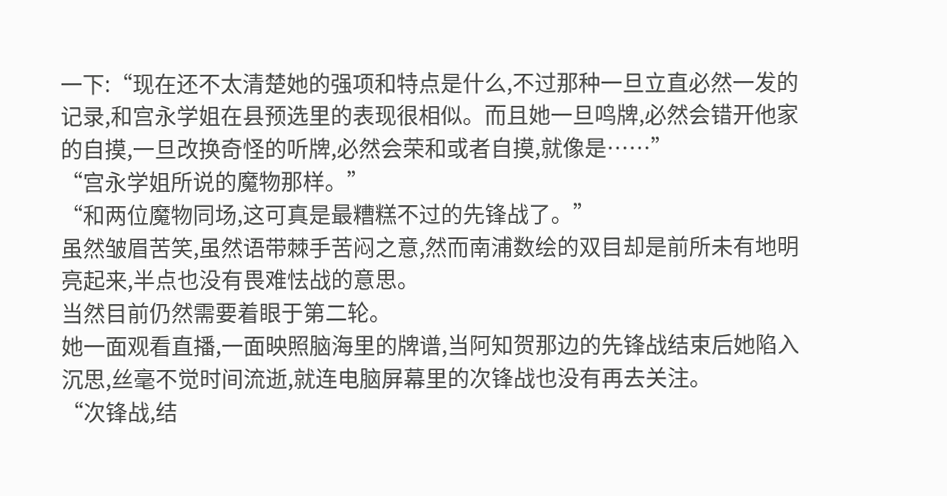一下:“现在还不太清楚她的强项和特点是什么,不过那种一旦立直必然一发的记录,和宫永学姐在县预选里的表现很相似。而且她一旦鸣牌,必然会错开他家的自摸,一旦改换奇怪的听牌,必然会荣和或者自摸,就像是……”
“宫永学姐所说的魔物那样。”
“和两位魔物同场,这可真是最糟糕不过的先锋战了。”
虽然皱眉苦笑,虽然语带棘手苦闷之意,然而南浦数绘的双目却是前所未有地明亮起来,半点也没有畏难怯战的意思。
当然目前仍然需要着眼于第二轮。
她一面观看直播,一面映照脑海里的牌谱,当阿知贺那边的先锋战结束后她陷入沉思,丝毫不觉时间流逝,就连电脑屏幕里的次锋战也没有再去关注。
“次锋战,结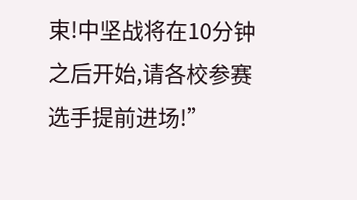束!中坚战将在10分钟之后开始,请各校参赛选手提前进场!”